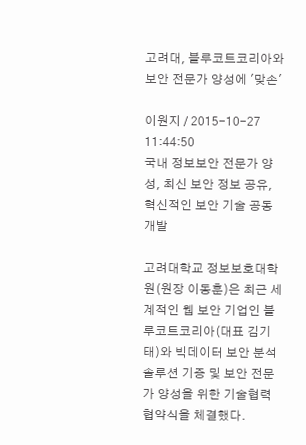고려대, 블루코트코리아와 보안 전문가 양성에 '맞손'

이원지 / 2015-10-27 11:44:50
국내 정보보안 전문가 양성, 최신 보안 정보 공유, 혁신적인 보안 기술 공동 개발

고려대학교 정보보호대학원(원장 이동훈)은 최근 세계적인 웹 보안 기업인 블루코트코리아(대표 김기태)와 빅데이터 보안 분석 솔루션 기증 및 보안 전문가 양성을 위한 기술협력 협약식을 체결했다.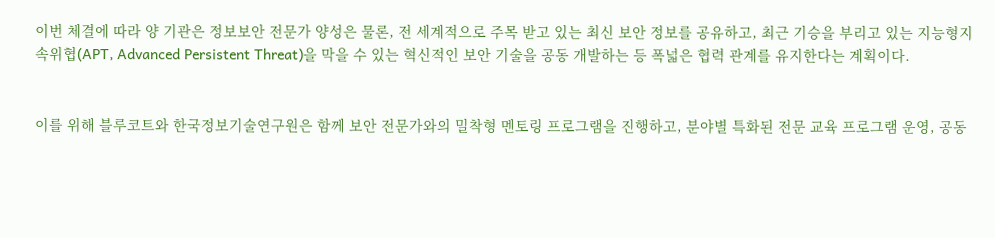이번 체결에 따라 양 기관은 정보보안 전문가 양성은 물론, 전 세계적으로 주목 받고 있는 최신 보안 정보를 공유하고, 최근 기승을 부리고 있는 지능형지속위협(APT, Advanced Persistent Threat)을 막을 수 있는 혁신적인 보안 기술을 공동 개발하는 등 폭넓은 협력 관계를 유지한다는 계획이다.


이를 위해 블루코트와 한국정보기술연구원은 함께 보안 전문가와의 밀착형 멘토링 프로그램을 진행하고, 분야별 특화된 전문 교육 프로그램 운영, 공동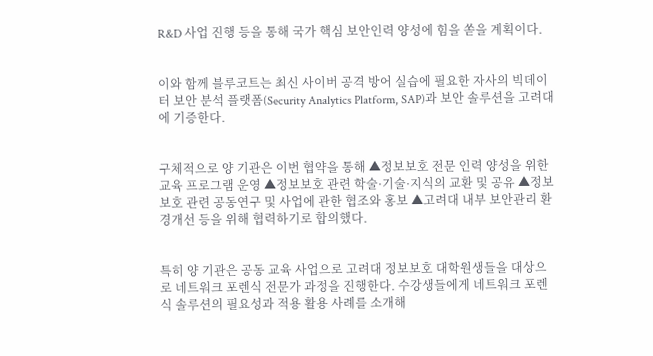R&D 사업 진행 등을 통해 국가 핵심 보안인력 양성에 힘을 쏟을 계획이다.


이와 함께 블루코트는 최신 사이버 공격 방어 실습에 필요한 자사의 빅데이터 보안 분석 플랫폼(Security Analytics Platform, SAP)과 보안 솔루션을 고려대에 기증한다.


구체적으로 양 기관은 이번 협약을 통해 ▲정보보호 전문 인력 양성을 위한 교육 프로그램 운영 ▲정보보호 관련 학술·기술·지식의 교환 및 공유 ▲정보보호 관련 공동연구 및 사업에 관한 협조와 홍보 ▲고려대 내부 보안관리 환경개선 등을 위해 협력하기로 합의했다.


특히 양 기관은 공동 교육 사업으로 고려대 정보보호 대학원생들을 대상으로 네트워크 포렌식 전문가 과정을 진행한다. 수강생들에게 네트워크 포렌식 솔루션의 필요성과 적용 활용 사례를 소개해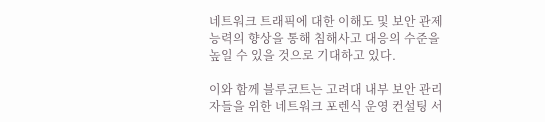네트워크 트래픽에 대한 이해도 및 보안 관제 능력의 향상을 통해 침해사고 대응의 수준을 높일 수 있을 것으로 기대하고 있다.

이와 함께 블루코트는 고려대 내부 보안 관리자들을 위한 네트워크 포렌식 운영 컨설팅 서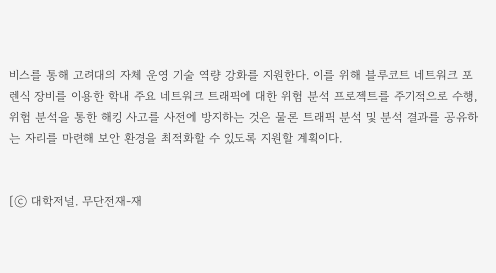비스를 통해 고려대의 자체 운영 기술 역량 강화를 지원한다. 이를 위해 블루코트 네트워크 포렌식 장비를 이용한 학내 주요 네트워크 트래픽에 대한 위험 분석 프로젝트를 주기적으로 수행, 위험 분석을 통한 해킹 사고를 사전에 방지하는 것은 물론 트래픽 분석 및 분석 결과를 공유하는 자리를 마련해 보안 환경을 최적화할 수 있도록 지원할 계획이다.


[ⓒ 대학저널. 무단전재-재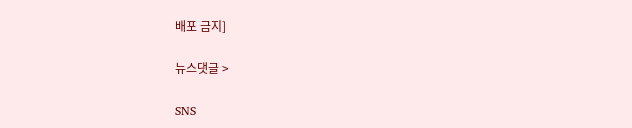배포 금지]

뉴스댓글 >

SNS